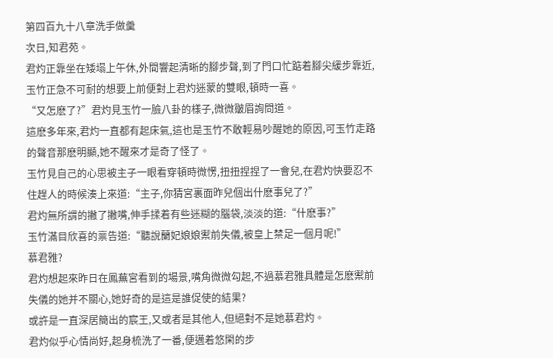第四百九十八章洗手做羹
次日,知君苑。
君灼正靠坐在矮塌上午休,外間響起清晰的腳步聲,到了門口忙踮着腳尖緩步靠近,玉竹正急不可耐的想要上前便對上君灼迷蒙的雙眼,頓時一喜。
“又怎麽了?”君灼見玉竹一臉八卦的樣子,微微皺眉詢問道。
這麽多年來,君灼一直都有起床氣,這也是玉竹不敢輕易吵醒她的原因,可玉竹走路的聲音那麽明顯,她不醒來才是奇了怪了。
玉竹見自己的心思被主子一眼看穿頓時微愣,扭扭捏捏了一會兒,在君灼快要忍不住趕人的時候湊上來道:“主子,你猜宮裏面昨兒個出什麽事兒了?”
君灼無所謂的撇了撇嘴,伸手揉着有些迷糊的腦袋,淡淡的道:“什麽事?”
玉竹滿目欣喜的禀告道:“聽說蘭妃娘娘禦前失儀,被皇上禁足一個月呢!”
慕君雅?
君灼想起來昨日在鳳蕪宮看到的場景,嘴角微微勾起,不過慕君雅具體是怎麽禦前失儀的她并不關心,她好奇的是這是誰促使的結果?
或許是一直深居簡出的宸王,又或者是其他人,但絕對不是她慕君灼。
君灼似乎心情尚好,起身梳洗了一番,便邁着悠閑的步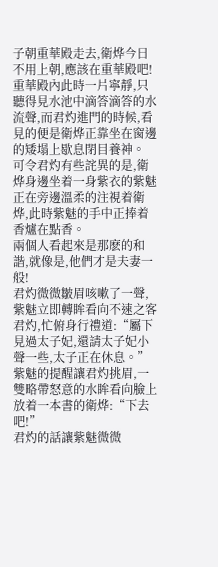子朝重華殿走去,衛烨今日不用上朝,應該在重華殿吧!
重華殿內此時一片寧靜,只聽得見水池中滴答滴答的水流聲,而君灼進門的時候,看見的便是衛烨正靠坐在窗邊的矮塌上歇息閉目養神。
可令君灼有些詫異的是,衛烨身邊坐着一身紫衣的紫魅正在旁邊溫柔的注視着衛烨,此時紫魅的手中正捧着香爐在點香。
兩個人看起來是那麽的和諧,就像是,他們才是夫妻一般!
君灼微微皺眉咳嗽了一聲,紫魅立即轉眸看向不速之客君灼,忙俯身行禮道:“屬下見過太子妃,還請太子妃小聲一些,太子正在休息。”
紫魅的提醒讓君灼挑眉,一雙略帶怒意的水眸看向臉上放着一本書的衛烨:“下去吧!”
君灼的話讓紫魅微微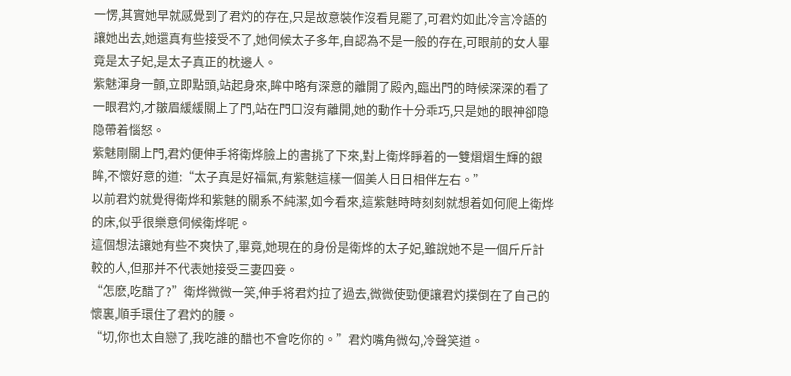一愣,其實她早就感覺到了君灼的存在,只是故意裝作沒看見罷了,可君灼如此冷言冷語的讓她出去,她還真有些接受不了,她伺候太子多年,自認為不是一般的存在,可眼前的女人畢竟是太子妃,是太子真正的枕邊人。
紫魅渾身一顫,立即點頭,站起身來,眸中略有深意的離開了殿內,臨出門的時候深深的看了一眼君灼,才皺眉緩緩關上了門,站在門口沒有離開,她的動作十分乖巧,只是她的眼神卻隐隐帶着惱怒。
紫魅剛關上門,君灼便伸手将衛烨臉上的書挑了下來,對上衛烨睜着的一雙熠熠生輝的銀眸,不懷好意的道:“太子真是好福氣,有紫魅這樣一個美人日日相伴左右。”
以前君灼就覺得衛烨和紫魅的關系不純潔,如今看來,這紫魅時時刻刻就想着如何爬上衛烨的床,似乎很樂意伺候衛烨呢。
這個想法讓她有些不爽快了,畢竟,她現在的身份是衛烨的太子妃,雖說她不是一個斤斤計較的人,但那并不代表她接受三妻四妾。
“怎麽,吃醋了?”衛烨微微一笑,伸手将君灼拉了過去,微微使勁便讓君灼撲倒在了自己的懷裏,順手環住了君灼的腰。
“切,你也太自戀了,我吃誰的醋也不會吃你的。”君灼嘴角微勾,冷聲笑道。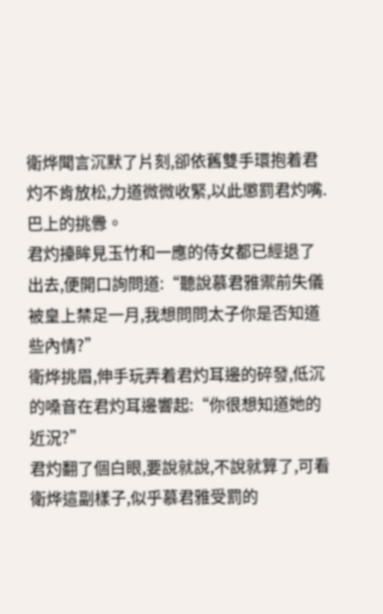衛烨聞言沉默了片刻,卻依舊雙手環抱着君灼不肯放松,力道微微收緊,以此懲罰君灼嘴.巴上的挑釁。
君灼擡眸見玉竹和一應的侍女都已經退了出去,便開口詢問道:“聽說慕君雅禦前失儀被皇上禁足一月,我想問問太子你是否知道些內情?”
衛烨挑眉,伸手玩弄着君灼耳邊的碎發,低沉的嗓音在君灼耳邊響起:“你很想知道她的近況?”
君灼翻了個白眼,要說就說,不說就算了,可看衛烨這副樣子,似乎慕君雅受罰的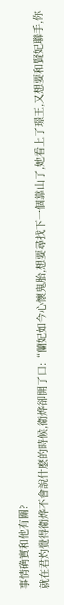事情确實和他有關?
就在君灼覺得衛烨不會說什麽的時候,衛烨卻開了口:“蘭妃如今心懷鬼胎,想要尋找下一個靠山了,她看上了璟王,又想要和賢妃聯手,你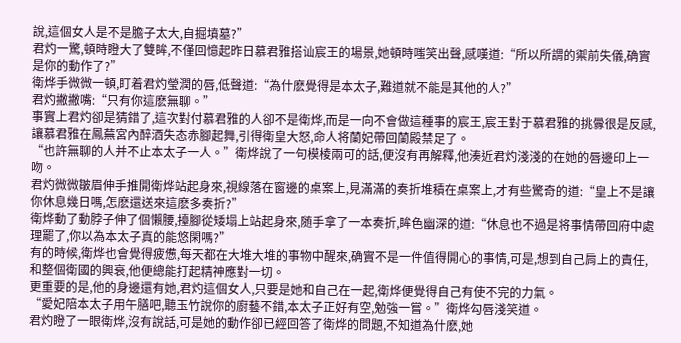說,這個女人是不是膽子太大,自掘墳墓?”
君灼一驚,頓時瞪大了雙眸,不僅回憶起昨日慕君雅搭讪宸王的場景,她頓時嗤笑出聲,感嘆道:“所以所謂的禦前失儀,确實是你的動作了?”
衛烨手微微一頓,盯着君灼瑩潤的唇,低聲道:“為什麽覺得是本太子,難道就不能是其他的人?”
君灼撇撇嘴:“只有你這麽無聊。”
事實上君灼卻是猜錯了,這次對付慕君雅的人卻不是衛烨,而是一向不會做這種事的宸王,宸王對于慕君雅的挑釁很是反感,讓慕君雅在鳳蕪宮內醉酒失态赤腳起舞,引得衛皇大怒,命人将蘭妃帶回蘭殿禁足了。
“也許無聊的人并不止本太子一人。”衛烨說了一句模棱兩可的話,便沒有再解釋,他湊近君灼淺淺的在她的唇邊印上一吻。
君灼微微皺眉伸手推開衛烨站起身來,視線落在窗邊的桌案上,見滿滿的奏折堆積在桌案上,才有些驚奇的道:“皇上不是讓你休息幾日嗎,怎麽還送來這麽多奏折?”
衛烨動了動脖子伸了個懶腰,擡腳從矮塌上站起身來,随手拿了一本奏折,眸色幽深的道:“休息也不過是将事情帶回府中處理罷了,你以為本太子真的能悠閑嗎?”
有的時候,衛烨也會覺得疲憊,每天都在大堆大堆的事物中醒來,确實不是一件值得開心的事情,可是,想到自己肩上的責任,和整個衛國的興衰,他便總能打起精神應對一切。
更重要的是,他的身邊還有她,君灼這個女人,只要是她和自己在一起,衛烨便覺得自己有使不完的力氣。
“愛妃陪本太子用午膳吧,聽玉竹說你的廚藝不錯,本太子正好有空,勉強一嘗。”衛烨勾唇淺笑道。
君灼瞪了一眼衛烨,沒有說話,可是她的動作卻已經回答了衛烨的問題,不知道為什麽,她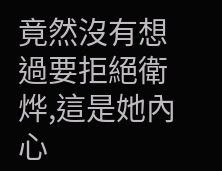竟然沒有想過要拒絕衛烨,這是她內心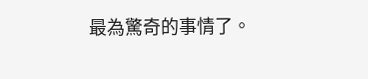最為驚奇的事情了。